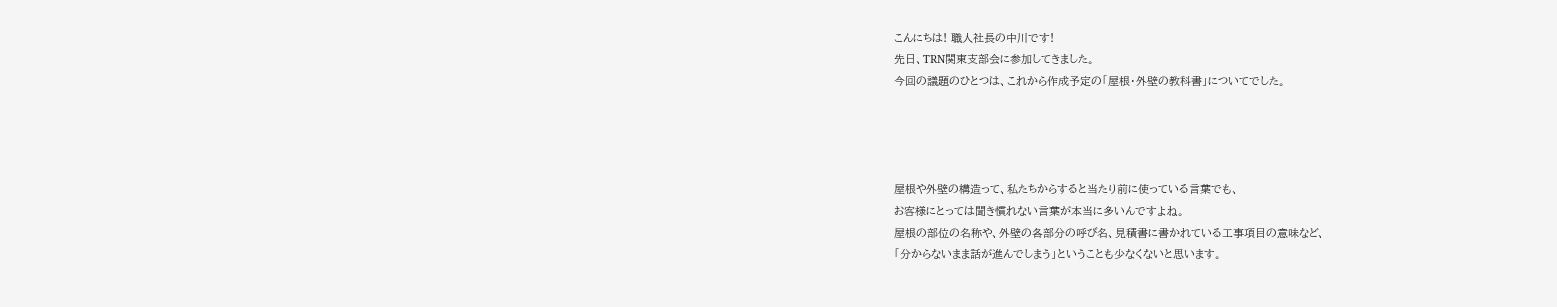こんにちは! 職人社長の中川です!
先日、TRN関東支部会に参加してきました。
今回の議題のひとつは、これから作成予定の「屋根・外壁の教科書」についてでした。




屋根や外壁の構造って、私たちからすると当たり前に使っている言葉でも、
お客様にとっては聞き慣れない言葉が本当に多いんですよね。
屋根の部位の名称や、外壁の各部分の呼び名、見積書に書かれている工事項目の意味など、
「分からないまま話が進んでしまう」ということも少なくないと思います。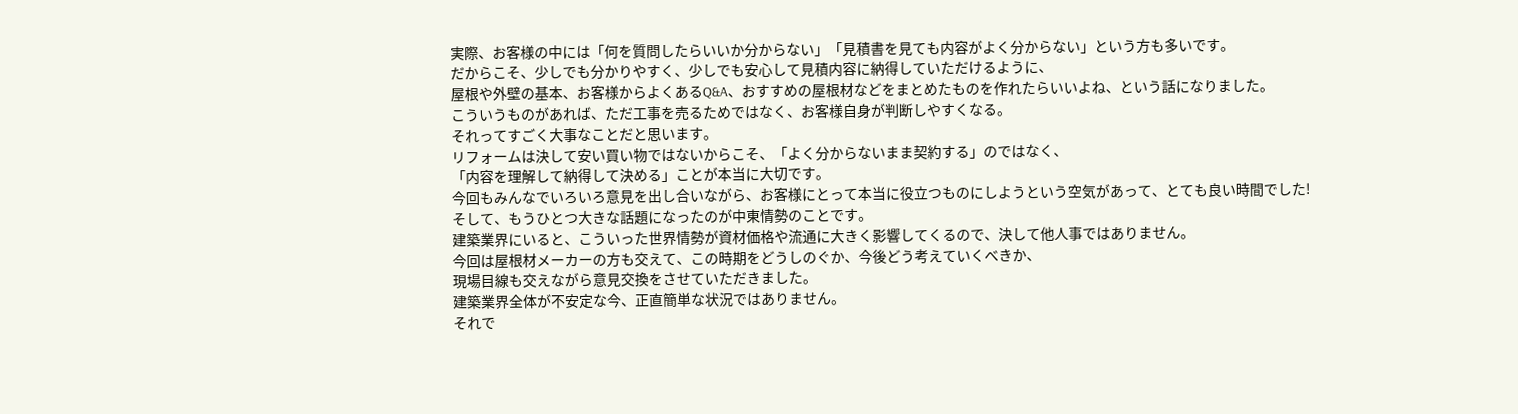実際、お客様の中には「何を質問したらいいか分からない」「見積書を見ても内容がよく分からない」という方も多いです。
だからこそ、少しでも分かりやすく、少しでも安心して見積内容に納得していただけるように、
屋根や外壁の基本、お客様からよくあるQ&A、おすすめの屋根材などをまとめたものを作れたらいいよね、という話になりました。
こういうものがあれば、ただ工事を売るためではなく、お客様自身が判断しやすくなる。
それってすごく大事なことだと思います。
リフォームは決して安い買い物ではないからこそ、「よく分からないまま契約する」のではなく、
「内容を理解して納得して決める」ことが本当に大切です。
今回もみんなでいろいろ意見を出し合いながら、お客様にとって本当に役立つものにしようという空気があって、とても良い時間でした!
そして、もうひとつ大きな話題になったのが中東情勢のことです。
建築業界にいると、こういった世界情勢が資材価格や流通に大きく影響してくるので、決して他人事ではありません。
今回は屋根材メーカーの方も交えて、この時期をどうしのぐか、今後どう考えていくべきか、
現場目線も交えながら意見交換をさせていただきました。
建築業界全体が不安定な今、正直簡単な状況ではありません。
それで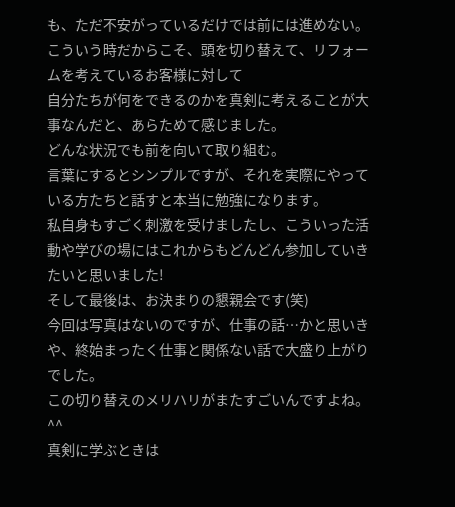も、ただ不安がっているだけでは前には進めない。
こういう時だからこそ、頭を切り替えて、リフォームを考えているお客様に対して
自分たちが何をできるのかを真剣に考えることが大事なんだと、あらためて感じました。
どんな状況でも前を向いて取り組む。
言葉にするとシンプルですが、それを実際にやっている方たちと話すと本当に勉強になります。
私自身もすごく刺激を受けましたし、こういった活動や学びの場にはこれからもどんどん参加していきたいと思いました!
そして最後は、お決まりの懇親会です(笑)
今回は写真はないのですが、仕事の話…かと思いきや、終始まったく仕事と関係ない話で大盛り上がりでした。
この切り替えのメリハリがまたすごいんですよね。^^
真剣に学ぶときは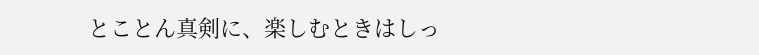とことん真剣に、楽しむときはしっ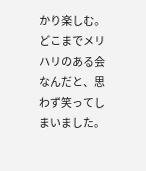かり楽しむ。
どこまでメリハリのある会なんだと、思わず笑ってしまいました。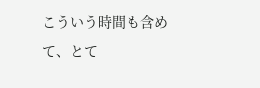こういう時間も含めて、とて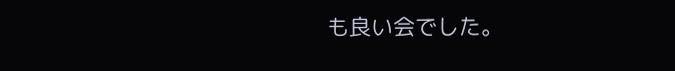も良い会でした。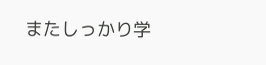またしっかり学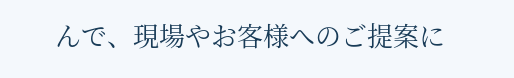んで、現場やお客様へのご提案に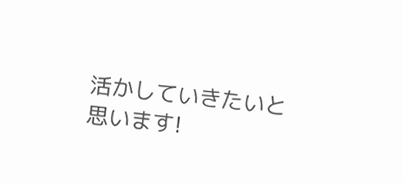活かしていきたいと思います!